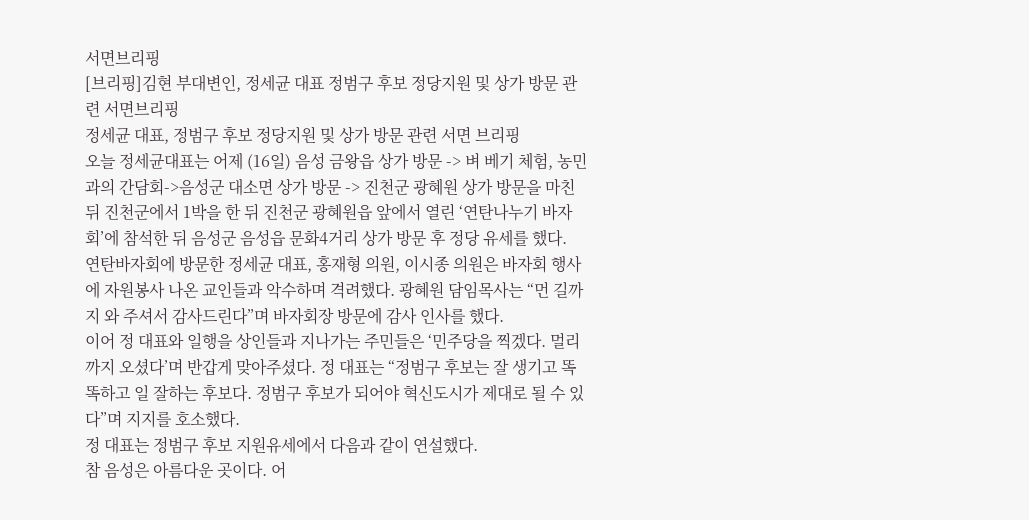서면브리핑
[브리핑]김현 부대변인, 정세균 대표 정범구 후보 정당지원 및 상가 방문 관련 서면브리핑
정세균 대표, 정범구 후보 정당지원 및 상가 방문 관련 서면 브리핑
오늘 정세균대표는 어제 (16일) 음성 금왕읍 상가 방문 -> 벼 베기 체험, 농민과의 간담회->음성군 대소면 상가 방문 -> 진천군 광혜원 상가 방문을 마친 뒤 진천군에서 1박을 한 뒤 진천군 광혜원읍 앞에서 열린 ‘연탄나누기 바자회’에 참석한 뒤 음성군 음성읍 문화4거리 상가 방문 후 정당 유세를 했다.
연탄바자회에 방문한 정세균 대표, 홍재형 의원, 이시종 의원은 바자회 행사에 자원봉사 나온 교인들과 악수하며 격려했다. 광혜원 담임목사는 “먼 길까지 와 주셔서 감사드린다”며 바자회장 방문에 감사 인사를 했다.
이어 정 대표와 일행을 상인들과 지나가는 주민들은 ‘민주당을 찍겠다. 멀리까지 오셨다’며 반갑게 맞아주셨다. 정 대표는 “정범구 후보는 잘 생기고 똑똑하고 일 잘하는 후보다. 정범구 후보가 되어야 혁신도시가 제대로 될 수 있다”며 지지를 호소했다.
정 대표는 정범구 후보 지원유세에서 다음과 같이 연설했다.
참 음성은 아름다운 곳이다. 어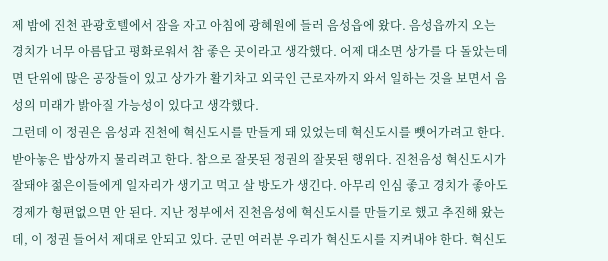제 밤에 진천 관광호텔에서 잠을 자고 아침에 광혜원에 들러 음성읍에 왔다. 음성읍까지 오는 경치가 너무 아름답고 평화로워서 참 좋은 곳이라고 생각했다. 어제 대소면 상가를 다 돌았는데 면 단위에 많은 공장들이 있고 상가가 활기차고 외국인 근로자까지 와서 일하는 것을 보면서 음성의 미래가 밝아질 가능성이 있다고 생각했다.
그런데 이 정권은 음성과 진천에 혁신도시를 만들게 돼 있었는데 혁신도시를 뺏어가려고 한다. 받아놓은 밥상까지 물리려고 한다. 참으로 잘못된 정권의 잘못된 행위다. 진천음성 혁신도시가 잘돼야 젊은이들에게 일자리가 생기고 먹고 살 방도가 생긴다. 아무리 인심 좋고 경치가 좋아도 경제가 형편없으면 안 된다. 지난 정부에서 진천음성에 혁신도시를 만들기로 했고 추진해 왔는데, 이 정권 들어서 제대로 안되고 있다. 군민 여러분 우리가 혁신도시를 지켜내야 한다. 혁신도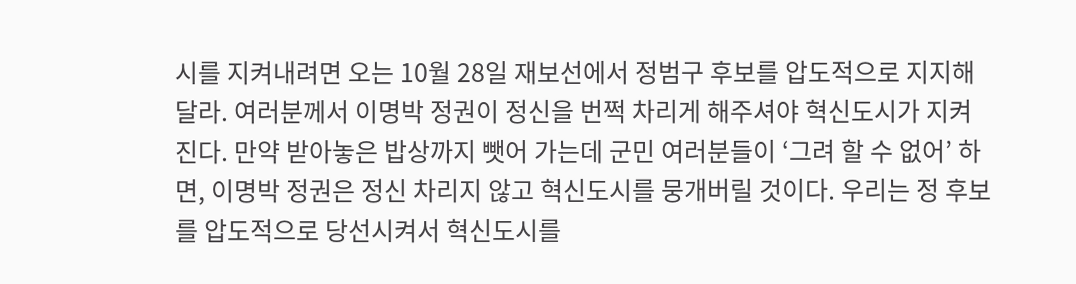시를 지켜내려면 오는 10월 28일 재보선에서 정범구 후보를 압도적으로 지지해 달라. 여러분께서 이명박 정권이 정신을 번쩍 차리게 해주셔야 혁신도시가 지켜진다. 만약 받아놓은 밥상까지 뺏어 가는데 군민 여러분들이 ‘그려 할 수 없어’ 하면, 이명박 정권은 정신 차리지 않고 혁신도시를 뭉개버릴 것이다. 우리는 정 후보를 압도적으로 당선시켜서 혁신도시를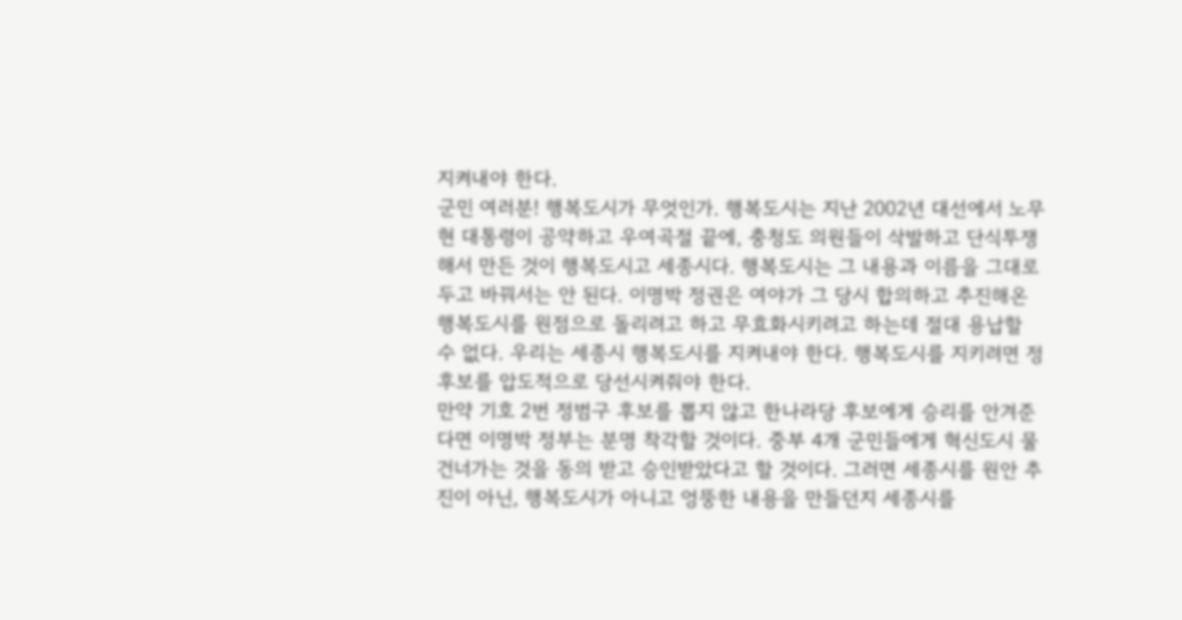지켜내야 한다.
군민 여러분! 행복도시가 무엇인가. 행복도시는 지난 2002년 대선에서 노무현 대통령이 공약하고 우여곡절 끝에, 충청도 의원들이 삭발하고 단식투쟁해서 만든 것이 행복도시고 세종시다. 행복도시는 그 내용과 이름을 그대로 두고 바꿔서는 안 된다. 이명박 정권은 여야가 그 당시 합의하고 추진해온 행복도시를 원점으로 돌리려고 하고 무효화시키려고 하는데 절대 용납할 수 없다. 우리는 세종시 행복도시를 지켜내야 한다. 행복도시를 지키려면 정 후보를 압도적으로 당선시켜줘야 한다.
만약 기호 2번 정범구 후보를 뽑지 않고 한나라당 후보에게 승리를 안겨준다면 이명박 정부는 분명 착각할 것이다. 중부 4개 군민들에게 혁신도시 물 건너가는 것을 동의 받고 승인받았다고 할 것이다. 그러면 세종시를 원안 추진이 아닌, 행복도시가 아니고 엉뚱한 내용을 만들던지 세종시를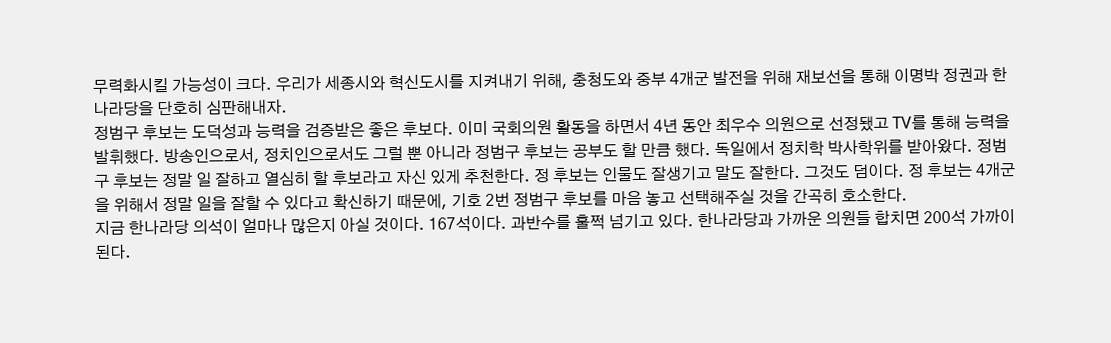무력화시킬 가능성이 크다. 우리가 세종시와 혁신도시를 지켜내기 위해, 충청도와 중부 4개군 발전을 위해 재보선을 통해 이명박 정권과 한나라당을 단호히 심판해내자.
정범구 후보는 도덕성과 능력을 검증받은 좋은 후보다. 이미 국회의원 활동을 하면서 4년 동안 최우수 의원으로 선정됐고 TV를 통해 능력을 발휘했다. 방송인으로서, 정치인으로서도 그럴 뿐 아니라 정범구 후보는 공부도 할 만큼 했다. 독일에서 정치학 박사학위를 받아왔다. 정범구 후보는 정말 일 잘하고 열심히 할 후보라고 자신 있게 추천한다. 정 후보는 인물도 잘생기고 말도 잘한다. 그것도 덤이다. 정 후보는 4개군을 위해서 정말 일을 잘할 수 있다고 확신하기 때문에, 기호 2번 정범구 후보를 마음 놓고 선택해주실 것을 간곡히 호소한다.
지금 한나라당 의석이 얼마나 많은지 아실 것이다. 167석이다. 과반수를 훌쩍 넘기고 있다. 한나라당과 가까운 의원들 합치면 200석 가까이 된다.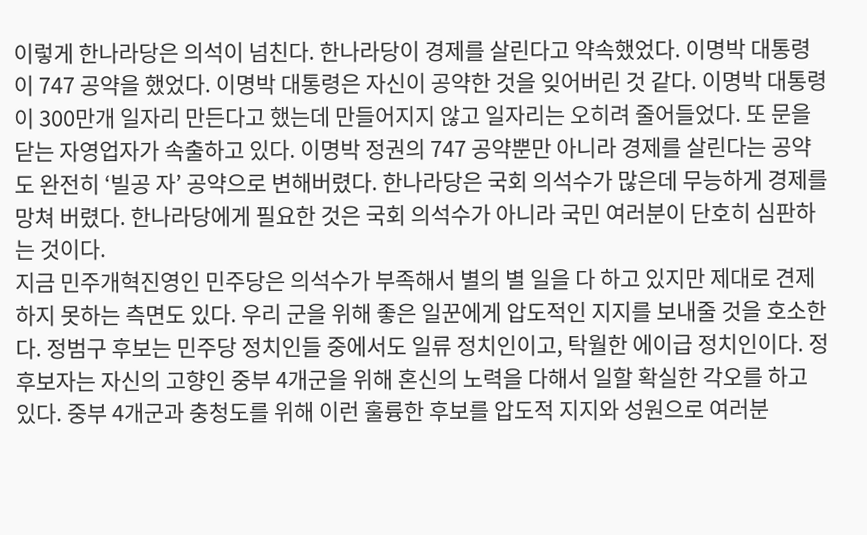이렇게 한나라당은 의석이 넘친다. 한나라당이 경제를 살린다고 약속했었다. 이명박 대통령이 747 공약을 했었다. 이명박 대통령은 자신이 공약한 것을 잊어버린 것 같다. 이명박 대통령이 300만개 일자리 만든다고 했는데 만들어지지 않고 일자리는 오히려 줄어들었다. 또 문을 닫는 자영업자가 속출하고 있다. 이명박 정권의 747 공약뿐만 아니라 경제를 살린다는 공약도 완전히 ‘빌공 자’ 공약으로 변해버렸다. 한나라당은 국회 의석수가 많은데 무능하게 경제를 망쳐 버렸다. 한나라당에게 필요한 것은 국회 의석수가 아니라 국민 여러분이 단호히 심판하는 것이다.
지금 민주개혁진영인 민주당은 의석수가 부족해서 별의 별 일을 다 하고 있지만 제대로 견제하지 못하는 측면도 있다. 우리 군을 위해 좋은 일꾼에게 압도적인 지지를 보내줄 것을 호소한다. 정범구 후보는 민주당 정치인들 중에서도 일류 정치인이고, 탁월한 에이급 정치인이다. 정 후보자는 자신의 고향인 중부 4개군을 위해 혼신의 노력을 다해서 일할 확실한 각오를 하고 있다. 중부 4개군과 충청도를 위해 이런 훌륭한 후보를 압도적 지지와 성원으로 여러분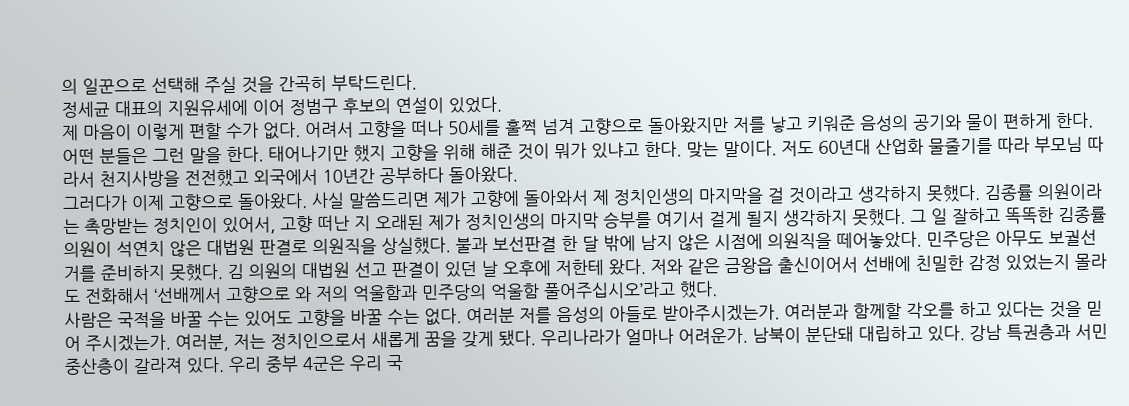의 일꾼으로 선택해 주실 것을 간곡히 부탁드린다.
정세균 대표의 지원유세에 이어 정범구 후보의 연설이 있었다.
제 마음이 이렇게 편할 수가 없다. 어려서 고향을 떠나 50세를 훌쩍 넘겨 고향으로 돌아왔지만 저를 낳고 키워준 음성의 공기와 물이 편하게 한다. 어떤 분들은 그런 말을 한다. 태어나기만 했지 고향을 위해 해준 것이 뭐가 있냐고 한다. 맞는 말이다. 저도 60년대 산업화 물줄기를 따라 부모님 따라서 천지사방을 전전했고 외국에서 10년간 공부하다 돌아왔다.
그러다가 이제 고향으로 돌아왔다. 사실 말씀드리면 제가 고향에 돌아와서 제 정치인생의 마지막을 걸 것이라고 생각하지 못했다. 김종률 의원이라는 촉망받는 정치인이 있어서, 고향 떠난 지 오래된 제가 정치인생의 마지막 승부를 여기서 걸게 될지 생각하지 못했다. 그 일 잘하고 똑똑한 김종률 의원이 석연치 않은 대법원 판결로 의원직을 상실했다. 불과 보선판결 한 달 밖에 남지 않은 시점에 의원직을 떼어놓았다. 민주당은 아무도 보궐선거를 준비하지 못했다. 김 의원의 대법원 선고 판결이 있던 날 오후에 저한테 왔다. 저와 같은 금왕읍 출신이어서 선배에 친밀한 감정 있었는지 몰라도 전화해서 ‘선배께서 고향으로 와 저의 억울함과 민주당의 억울함 풀어주십시오’라고 했다.
사람은 국적을 바꿀 수는 있어도 고향을 바꿀 수는 없다. 여러분 저를 음성의 아들로 받아주시겠는가. 여러분과 함께할 각오를 하고 있다는 것을 믿어 주시겠는가. 여러분, 저는 정치인으로서 새롭게 꿈을 갖게 됐다. 우리나라가 얼마나 어려운가. 남북이 분단돼 대립하고 있다. 강남 특권층과 서민 중산층이 갈라져 있다. 우리 중부 4군은 우리 국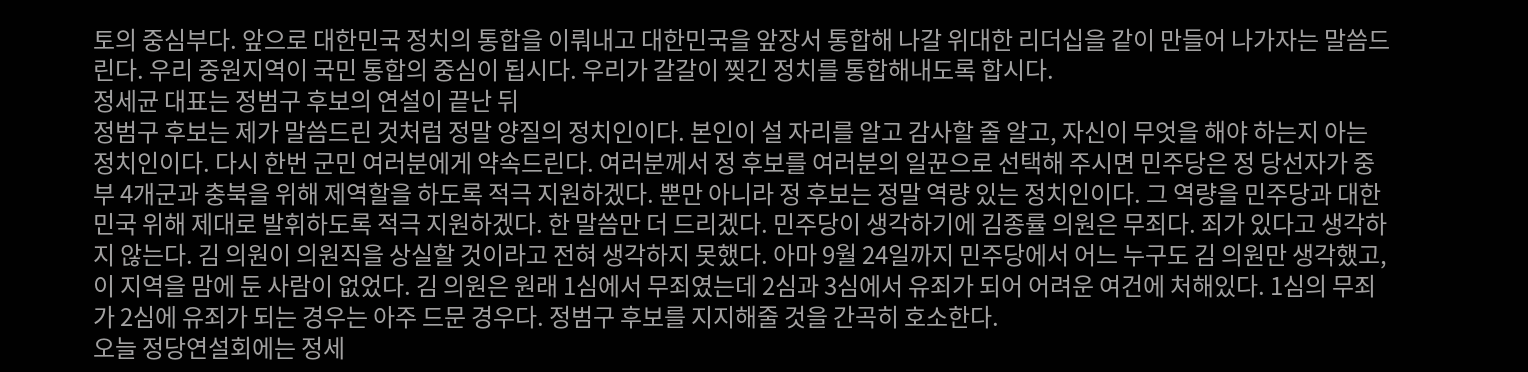토의 중심부다. 앞으로 대한민국 정치의 통합을 이뤄내고 대한민국을 앞장서 통합해 나갈 위대한 리더십을 같이 만들어 나가자는 말씀드린다. 우리 중원지역이 국민 통합의 중심이 됩시다. 우리가 갈갈이 찢긴 정치를 통합해내도록 합시다.
정세균 대표는 정범구 후보의 연설이 끝난 뒤
정범구 후보는 제가 말씀드린 것처럼 정말 양질의 정치인이다. 본인이 설 자리를 알고 감사할 줄 알고, 자신이 무엇을 해야 하는지 아는 정치인이다. 다시 한번 군민 여러분에게 약속드린다. 여러분께서 정 후보를 여러분의 일꾼으로 선택해 주시면 민주당은 정 당선자가 중부 4개군과 충북을 위해 제역할을 하도록 적극 지원하겠다. 뿐만 아니라 정 후보는 정말 역량 있는 정치인이다. 그 역량을 민주당과 대한민국 위해 제대로 발휘하도록 적극 지원하겠다. 한 말씀만 더 드리겠다. 민주당이 생각하기에 김종률 의원은 무죄다. 죄가 있다고 생각하지 않는다. 김 의원이 의원직을 상실할 것이라고 전혀 생각하지 못했다. 아마 9월 24일까지 민주당에서 어느 누구도 김 의원만 생각했고, 이 지역을 맘에 둔 사람이 없었다. 김 의원은 원래 1심에서 무죄였는데 2심과 3심에서 유죄가 되어 어려운 여건에 처해있다. 1심의 무죄가 2심에 유죄가 되는 경우는 아주 드문 경우다. 정범구 후보를 지지해줄 것을 간곡히 호소한다.
오늘 정당연설회에는 정세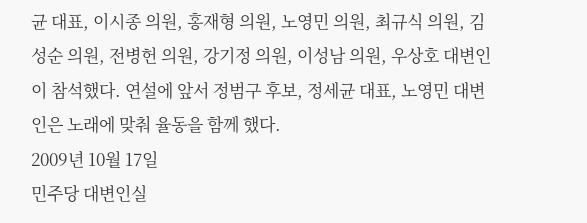균 대표, 이시종 의원, 홍재형 의원, 노영민 의원, 최규식 의원, 김성순 의원, 전병헌 의원, 강기정 의원, 이성남 의원, 우상호 대변인이 참석했다. 연설에 앞서 정범구 후보, 정세균 대표, 노영민 대변인은 노래에 맞춰 율동을 함께 했다.
2009년 10월 17일
민주당 대변인실